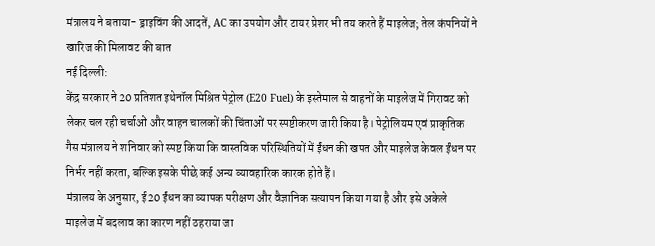मंत्रालय ने बताया- ड्राइविंग की आदतें, AC का उपयोग और टायर प्रेशर भी तय करते हैं माइलेज; तेल कंपनियों ने खारिज की मिलावट की बात
नई दिल्ली:
केंद्र सरकार ने 20 प्रतिशत इथेनॉल मिश्रित पेट्रोल (E20 Fuel) के इस्तेमाल से वाहनों के माइलेज में गिरावट को लेकर चल रही चर्चाओं और वाहन चालकों की चिंताओं पर स्पष्टीकरण जारी किया है। पेट्रोलियम एवं प्राकृतिक गैस मंत्रालय ने शनिवार को स्पष्ट किया कि वास्तविक परिस्थितियों में ईंधन की खपत और माइलेज केवल ईंधन पर निर्भर नहीं करता, बल्कि इसके पीछे कई अन्य व्यावहारिक कारक होते हैं।
मंत्रालय के अनुसार, ई20 ईंधन का व्यापक परीक्षण और वैज्ञानिक सत्यापन किया गया है और इसे अकेले माइलेज में बदलाव का कारण नहीं ठहराया जा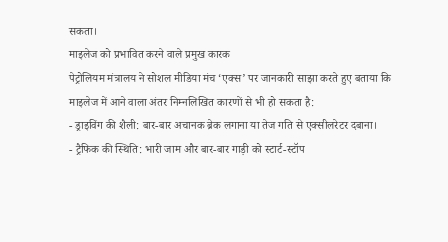सकता।
माइलेज को प्रभावित करने वाले प्रमुख कारक
पेट्रोलियम मंत्रालय ने सोशल मीडिया मंच ‘एक्स’ पर जानकारी साझा करते हुए बताया कि माइलेज में आने वाला अंतर निम्नलिखित कारणों से भी हो सकता है:
- ड्राइविंग की शैली: बार-बार अचानक ब्रेक लगाना या तेज गति से एक्सीलरेटर दबाना।
- ट्रैफिक की स्थिति: भारी जाम और बार-बार गाड़ी को स्टार्ट-स्टॉप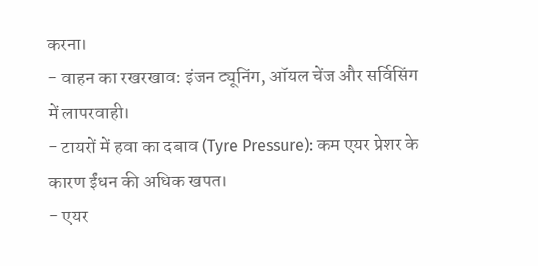करना।
- वाहन का रखरखाव: इंजन ट्यूनिंग, ऑयल चेंज और सर्विसिंग में लापरवाही।
- टायरों में हवा का दबाव (Tyre Pressure): कम एयर प्रेशर के कारण ईंधन की अधिक खपत।
- एयर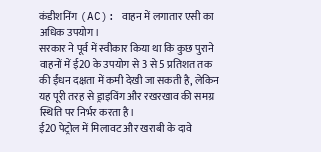कंडीशनिंग (AC): वाहन में लगातार एसी का अधिक उपयोग।
सरकार ने पूर्व में स्वीकार किया था कि कुछ पुराने वाहनों में ई20 के उपयोग से 3 से 5 प्रतिशत तक की ईंधन दक्षता में कमी देखी जा सकती है, लेकिन यह पूरी तरह से ड्राइविंग और रखरखाव की समग्र स्थिति पर निर्भर करता है।
ई20 पेट्रोल में मिलावट और खराबी के दावे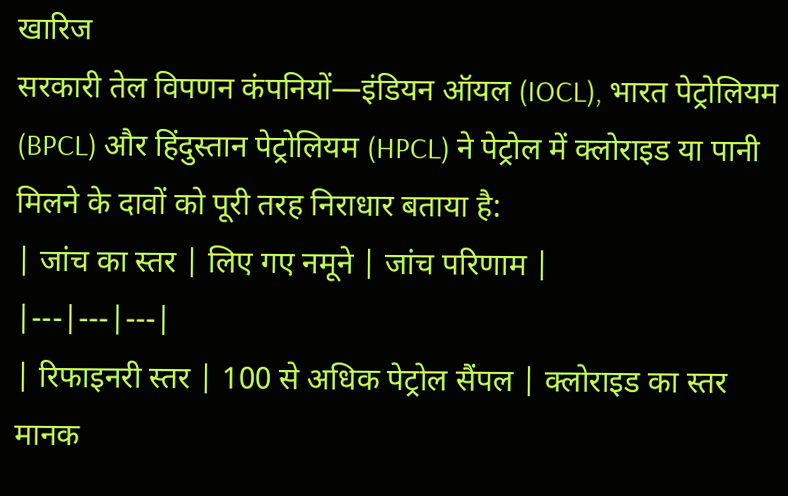खारिज
सरकारी तेल विपणन कंपनियों—इंडियन ऑयल (IOCL), भारत पेट्रोलियम (BPCL) और हिंदुस्तान पेट्रोलियम (HPCL) ने पेट्रोल में क्लोराइड या पानी मिलने के दावों को पूरी तरह निराधार बताया है:
| जांच का स्तर | लिए गए नमूने | जांच परिणाम |
|---|---|---|
| रिफाइनरी स्तर | 100 से अधिक पेट्रोल सैंपल | क्लोराइड का स्तर मानक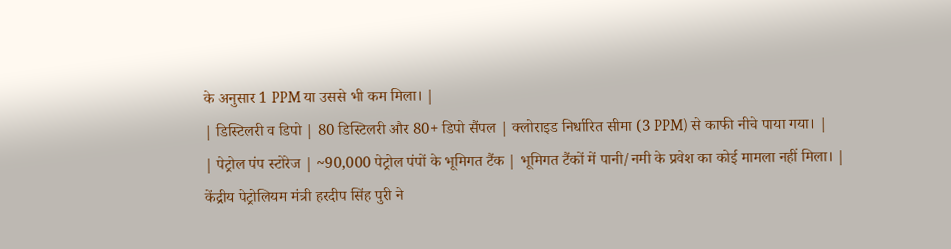के अनुसार 1 PPM या उससे भी कम मिला। |
| डिस्टिलरी व डिपो | 80 डिस्टिलरी और 80+ डिपो सैंपल | क्लोराइड निर्धारित सीमा (3 PPM) से काफी नीचे पाया गया। |
| पेट्रोल पंप स्टोरेज | ~90,000 पेट्रोल पंपों के भूमिगत टैंक | भूमिगत टैंकों में पानी/नमी के प्रवेश का कोई मामला नहीं मिला। |
केंद्रीय पेट्रोलियम मंत्री हरदीप सिंह पुरी ने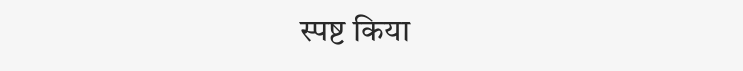स्पष्ट किया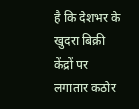है कि देशभर के खुदरा बिक्री केंद्रों पर लगातार कठोर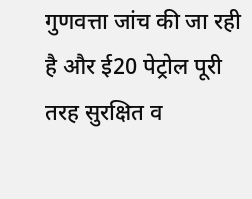गुणवत्ता जांच की जा रही है और ई20 पेट्रोल पूरी तरह सुरक्षित व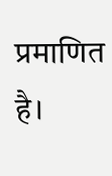प्रमाणित है।